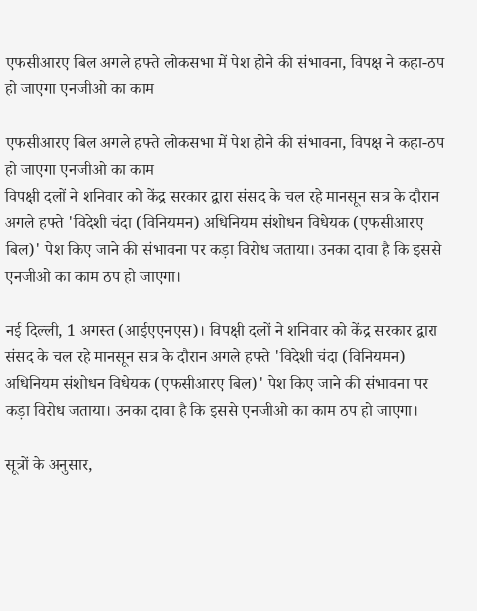एफसीआरए बिल अगले हफ्ते लोकसभा में पेश होने की संभावना, विपक्ष ने कहा-ठप हो जाएगा एनजीओ का काम

एफसीआरए बिल अगले हफ्ते लोकसभा में पेश होने की संभावना, विपक्ष ने कहा-ठप हो जाएगा एनजीओ का काम
विपक्षी दलों ने शनिवार को केंद्र सरकार द्वारा संसद के चल रहे मानसून सत्र के दौरान अगले हफ्ते 'विदेशी चंदा (विनियमन) अधिनियम संशोधन विधेयक (एफसीआरए बिल)' पेश किए जाने की संभावना पर कड़ा विरोध जताया। उनका दावा है कि इससे एनजीओ का काम ठप हो जाएगा।

नई दिल्ली, 1 अगस्त (आईएएनएस)। विपक्षी दलों ने शनिवार को केंद्र सरकार द्वारा संसद के चल रहे मानसून सत्र के दौरान अगले हफ्ते 'विदेशी चंदा (विनियमन) अधिनियम संशोधन विधेयक (एफसीआरए बिल)' पेश किए जाने की संभावना पर कड़ा विरोध जताया। उनका दावा है कि इससे एनजीओ का काम ठप हो जाएगा।

सूत्रों के अनुसार,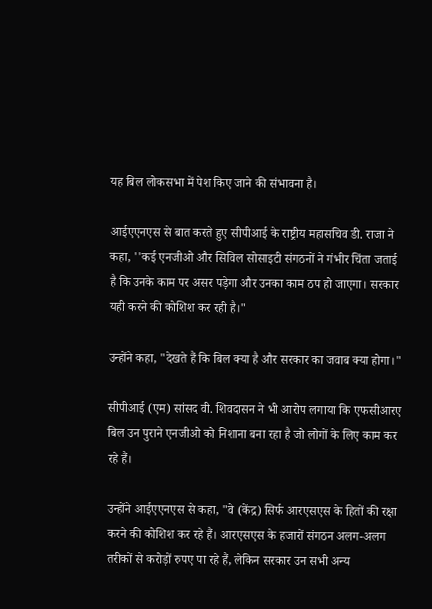यह बिल लोकसभा में पेश किए जाने की संभावना है।

आईएएनएस से बात करते हुए सीपीआई के राष्ट्रीय महासचिव डी. राजा ने कहा, ''कई एनजीओ और सिविल सोसाइटी संगठनों ने गंभीर चिंता जताई है कि उनके काम पर असर पड़ेगा और उनका काम ठप हो जाएगा। सरकार यही करने की कोशिश कर रही है।"

उन्होंने कहा, "देखते हैं कि बिल क्या है और सरकार का जवाब क्या होगा।"

सीपीआई (एम) सांसद वी. शिवदासन ने भी आरोप लगाया कि एफसीआरए बिल उन पुराने एनजीओ को निशाना बना रहा है जो लोगों के लिए काम कर रहे हैं।

उन्होंने आईएएनएस से कहा, "वे (केंद्र) सिर्फ आरएसएस के हितों की रक्षा करने की कोशिश कर रहे हैं। आरएसएस के हजारों संगठन अलग-अलग तरीकों से करोड़ों रुपए पा रहे हैं, लेकिन सरकार उन सभी अन्य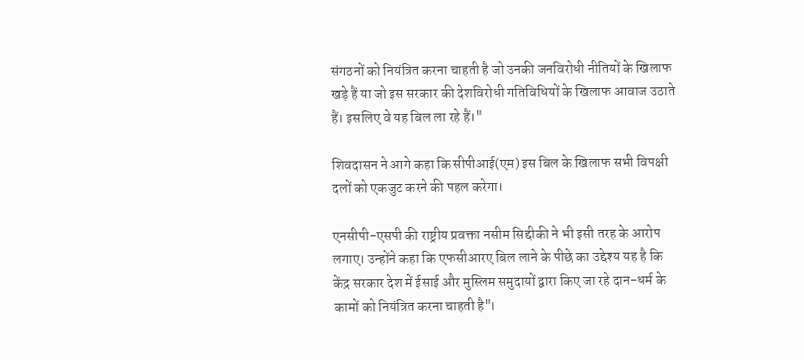संगठनों को नियंत्रित करना चाहती है जो उनकी जनविरोधी नीतियों के खिलाफ खड़े हैं या जो इस सरकार की देशविरोधी गतिविधियों के खिलाफ आवाज उठाते हैं। इसलिए वे यह बिल ला रहे हैं।"

शिवदासन ने आगे कहा कि सीपीआई(एम) इस बिल के खिलाफ सभी विपक्षी दलों को एकजुट करने की पहल करेगा।

एनसीपी-एसपी की राष्ट्रीय प्रवक्ता नसीम सिद्दीकी ने भी इसी तरह के आरोप लगाए। उन्होंने कहा कि एफसीआरए बिल लाने के पीछे का उद्देश्य यह है कि केंद्र सरकार देश में ईसाई और मुस्लिम समुदायों द्वारा किए जा रहे दान-धर्म के कामों को नियंत्रित करना चाहती है"।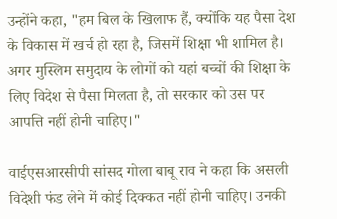उन्होंने कहा, "हम बिल के खिलाफ हैं, क्योंकि यह पैसा देश के विकास में खर्च हो रहा है, जिसमें शिक्षा भी शामिल है। अगर मुस्लिम समुदाय के लोगों को यहां बच्चों की शिक्षा के लिए विदेश से पैसा मिलता है, तो सरकार को उस पर आपत्ति नहीं होनी चाहिए।"

वाईएसआरसीपी सांसद गोला बाबू राव ने कहा कि असली विदेशी फंड लेने में कोई दिक्कत नहीं होनी चाहिए। उनकी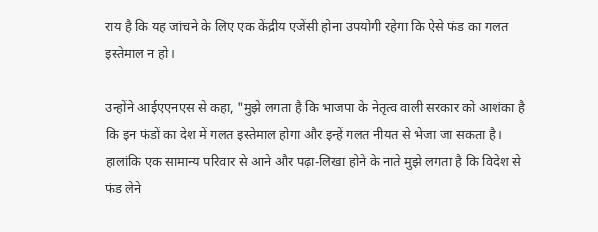राय है कि यह जांचने के लिए एक केंद्रीय एजेंसी होना उपयोगी रहेगा कि ऐसे फंड का गलत इस्तेमाल न हो।

उन्होंने आईएएनएस से कहा, "मुझे लगता है कि भाजपा के नेतृत्व वाली सरकार को आशंका है कि इन फंडों का देश में गलत इस्तेमाल होगा और इन्हें गलत नीयत से भेजा जा सकता है। हालांकि एक सामान्य परिवार से आने और पढ़ा-लिखा होने के नाते मुझे लगता है कि विदेश से फंड लेने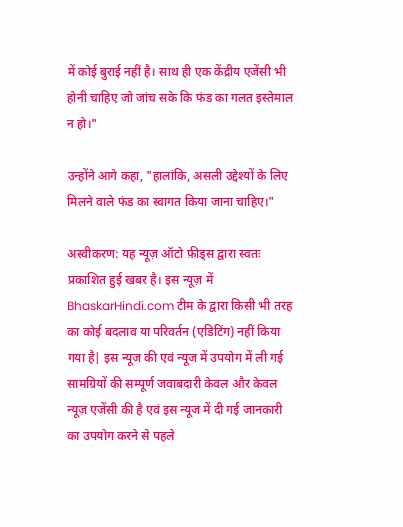में कोई बुराई नहीं है। साथ ही एक केंद्रीय एजेंसी भी होनी चाहिए जो जांच सके कि फंड का गलत इस्तेमाल न हो।"

उन्होंने आगे कहा, "हालांकि, असली उद्देश्यों के लिए मिलने वाले फंड का स्वागत किया जाना चाहिए।"

अस्वीकरण: यह न्यूज़ ऑटो फ़ीड्स द्वारा स्वतः प्रकाशित हुई खबर है। इस न्यूज़ में BhaskarHindi.com टीम के द्वारा किसी भी तरह का कोई बदलाव या परिवर्तन (एडिटिंग) नहीं किया गया है| इस न्यूज की एवं न्यूज में उपयोग में ली गई सामग्रियों की सम्पूर्ण जवाबदारी केवल और केवल न्यूज़ एजेंसी की है एवं इस न्यूज में दी गई जानकारी का उपयोग करने से पहले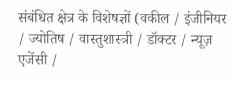संबंधित क्षेत्र के विशेषज्ञों (वकील / इंजीनियर / ज्योतिष / वास्तुशास्त्री / डॉक्टर / न्यूज़ एजेंसी /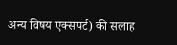अन्य विषय एक्सपर्ट) की सलाह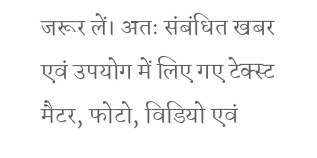जरूर लें। अतः संबंधित खबर एवं उपयोग में लिए गए टेक्स्ट मैटर, फोटो, विडियो एवं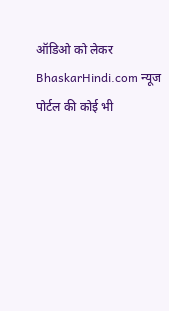ऑडिओ को लेकर BhaskarHindi.com न्यूज पोर्टल की कोई भी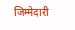जिम्मेदारी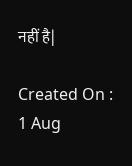नहीं है|

Created On :   1 Aug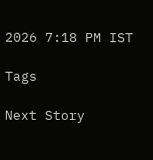2026 7:18 PM IST

Tags

Next Story